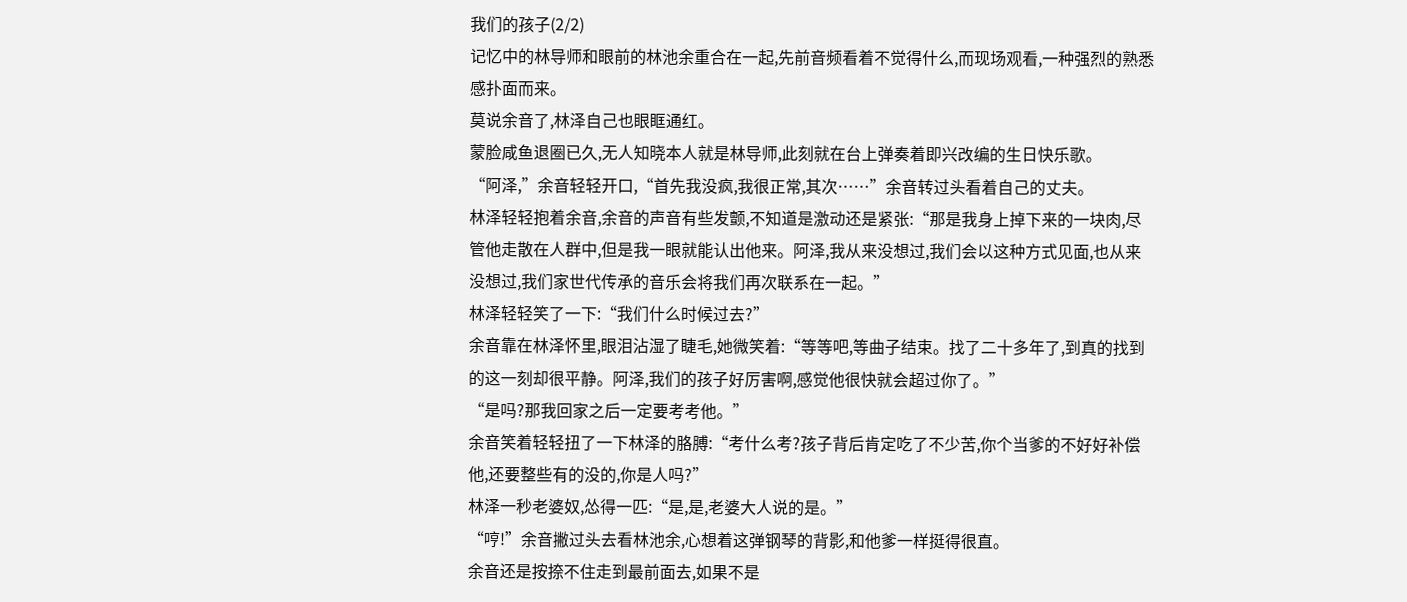我们的孩子(2/2)
记忆中的林导师和眼前的林池余重合在一起,先前音频看着不觉得什么,而现场观看,一种强烈的熟悉感扑面而来。
莫说余音了,林泽自己也眼眶通红。
蒙脸咸鱼退圈已久,无人知晓本人就是林导师,此刻就在台上弹奏着即兴改编的生日快乐歌。
“阿泽,”余音轻轻开口,“首先我没疯,我很正常,其次……”余音转过头看着自己的丈夫。
林泽轻轻抱着余音,余音的声音有些发颤,不知道是激动还是紧张:“那是我身上掉下来的一块肉,尽管他走散在人群中,但是我一眼就能认出他来。阿泽,我从来没想过,我们会以这种方式见面,也从来没想过,我们家世代传承的音乐会将我们再次联系在一起。”
林泽轻轻笑了一下:“我们什么时候过去?”
余音靠在林泽怀里,眼泪沾湿了睫毛,她微笑着:“等等吧,等曲子结束。找了二十多年了,到真的找到的这一刻却很平静。阿泽,我们的孩子好厉害啊,感觉他很快就会超过你了。”
“是吗?那我回家之后一定要考考他。”
余音笑着轻轻扭了一下林泽的胳膊:“考什么考?孩子背后肯定吃了不少苦,你个当爹的不好好补偿他,还要整些有的没的,你是人吗?”
林泽一秒老婆奴,怂得一匹:“是,是,老婆大人说的是。”
“哼!”余音撇过头去看林池余,心想着这弹钢琴的背影,和他爹一样挺得很直。
余音还是按捺不住走到最前面去,如果不是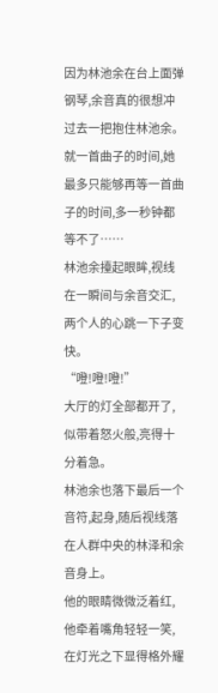因为林池余在台上面弹钢琴,余音真的很想冲过去一把抱住林池余。
就一首曲子的时间,她最多只能够再等一首曲子的时间,多一秒钟都等不了……
林池余擡起眼眸,视线在一瞬间与余音交汇,两个人的心跳一下子变快。
“噔!噔!噔!”
大厅的灯全部都开了,似带着怒火般,亮得十分着急。
林池余也落下最后一个音符,起身,随后视线落在人群中央的林泽和余音身上。
他的眼睛微微泛着红,他牵着嘴角轻轻一笑,在灯光之下显得格外耀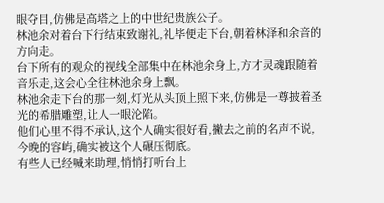眼夺目,仿佛是高塔之上的中世纪贵族公子。
林池余对着台下行结束致谢礼,礼毕便走下台,朝着林泽和余音的方向走。
台下所有的观众的视线全部集中在林池余身上,方才灵魂跟随着音乐走,这会心全往林池余身上飘。
林池余走下台的那一刻,灯光从头顶上照下来,仿佛是一尊披着圣光的希腊雕塑,让人一眼沦陷。
他们心里不得不承认,这个人确实很好看,撇去之前的名声不说,今晚的容屿,确实被这个人碾压彻底。
有些人已经喊来助理,悄悄打听台上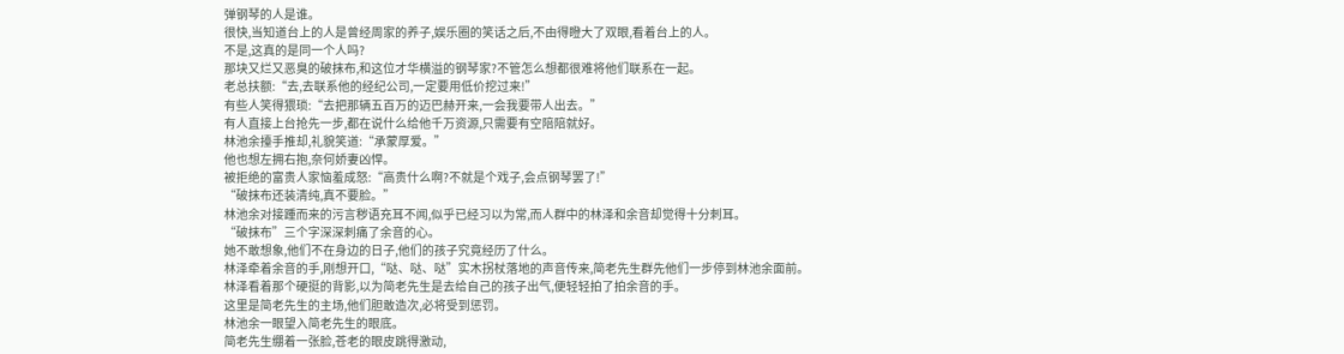弹钢琴的人是谁。
很快,当知道台上的人是曾经周家的养子,娱乐圈的笑话之后,不由得瞪大了双眼,看着台上的人。
不是,这真的是同一个人吗?
那块又烂又恶臭的破抹布,和这位才华横溢的钢琴家?不管怎么想都很难将他们联系在一起。
老总扶额:“去,去联系他的经纪公司,一定要用低价挖过来!”
有些人笑得猥琐:“去把那辆五百万的迈巴赫开来,一会我要带人出去。”
有人直接上台抢先一步,都在说什么给他千万资源,只需要有空陪陪就好。
林池余擡手推却,礼貌笑道:“承蒙厚爱。”
他也想左拥右抱,奈何娇妻凶悍。
被拒绝的富贵人家恼羞成怒:“高贵什么啊?不就是个戏子,会点钢琴罢了!”
“破抹布还装清纯,真不要脸。”
林池余对接踵而来的污言秽语充耳不闻,似乎已经习以为常,而人群中的林泽和余音却觉得十分刺耳。
“破抹布”三个字深深刺痛了余音的心。
她不敢想象,他们不在身边的日子,他们的孩子究竟经历了什么。
林泽牵着余音的手,刚想开口,“哒、哒、哒”实木拐杖落地的声音传来,简老先生群先他们一步停到林池余面前。
林泽看着那个硬挺的背影,以为简老先生是去给自己的孩子出气,便轻轻拍了拍余音的手。
这里是简老先生的主场,他们胆敢造次,必将受到惩罚。
林池余一眼望入简老先生的眼底。
简老先生绷着一张脸,苍老的眼皮跳得激动,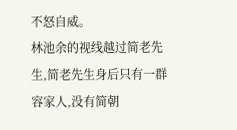不怒自威。
林池余的视线越过简老先生,简老先生身后只有一群容家人,没有简朝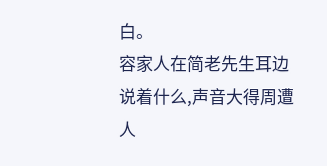白。
容家人在简老先生耳边说着什么,声音大得周遭人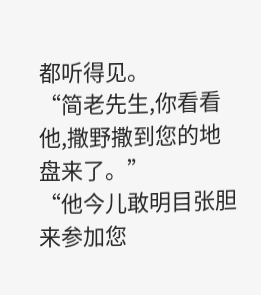都听得见。
“简老先生,你看看他,撒野撒到您的地盘来了。”
“他今儿敢明目张胆来参加您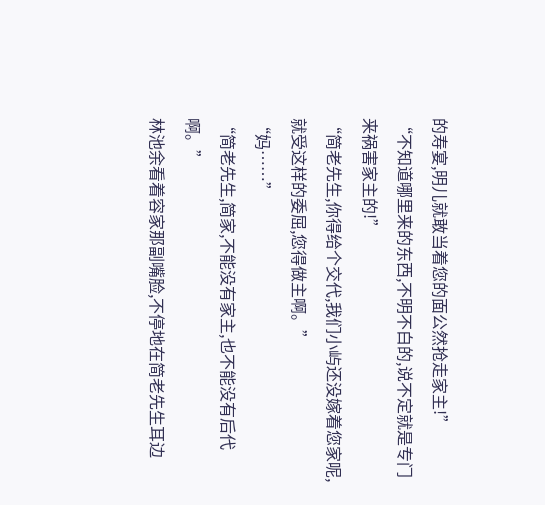的寿宴,明儿就敢当着您的面公然抢走家主!”
“不知道哪里来的东西,不明不白的,说不定就是专门来祸害家主的!”
“简老先生,你得给个交代,我们小屿还没嫁着您家呢,就受这样的委屈,您得做主啊。”
“妈……”
“简老先生,简家,不能没有家主,也不能没有后代啊。”
林池余看着容家那副嘴脸,不停地在简老先生耳边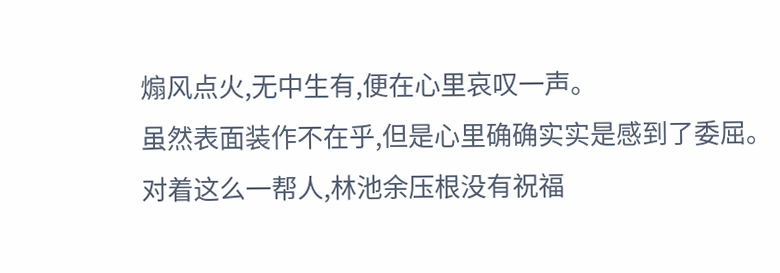煽风点火,无中生有,便在心里哀叹一声。
虽然表面装作不在乎,但是心里确确实实是感到了委屈。
对着这么一帮人,林池余压根没有祝福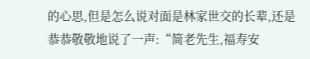的心思,但是怎么说对面是林家世交的长辈,还是恭恭敬敬地说了一声:“简老先生,福寿安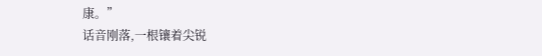康。”
话音刚落,一根镶着尖锐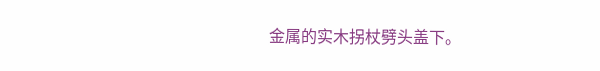金属的实木拐杖劈头盖下。